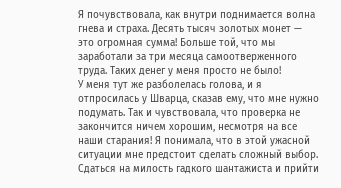Я почувствовала, как внутри поднимается волна гнева и страха. Десять тысяч золотых монет — это огромная сумма! Больше той, что мы заработали за три месяца самоотверженного труда. Таких денег у меня просто не было!
У меня тут же разболелась голова, и я отпросилась у Шварца, сказав ему, что мне нужно подумать. Так и чувствовала, что проверка не закончится ничем хорошим, несмотря на все наши старания! Я понимала, что в этой ужасной ситуации мне предстоит сделать сложный выбор.
Сдаться на милость гадкого шантажиста и прийти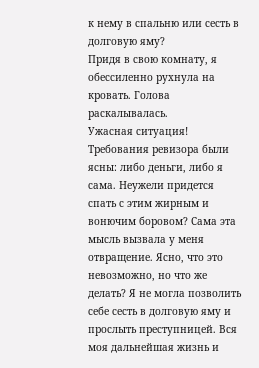к нему в спальню или сесть в долговую яму?
Придя в свою комнату, я обессиленно рухнула на кровать. Голова раскалывалась.
Ужасная ситуация! Требования ревизора были ясны: либо деньги, либо я сама. Неужели придется спать с этим жирным и вонючим боровом? Сама эта мысль вызвала у меня отвращение. Ясно, что это невозможно, но что же делать? Я не могла позволить себе сесть в долговую яму и прослыть преступницей. Вся моя дальнейшая жизнь и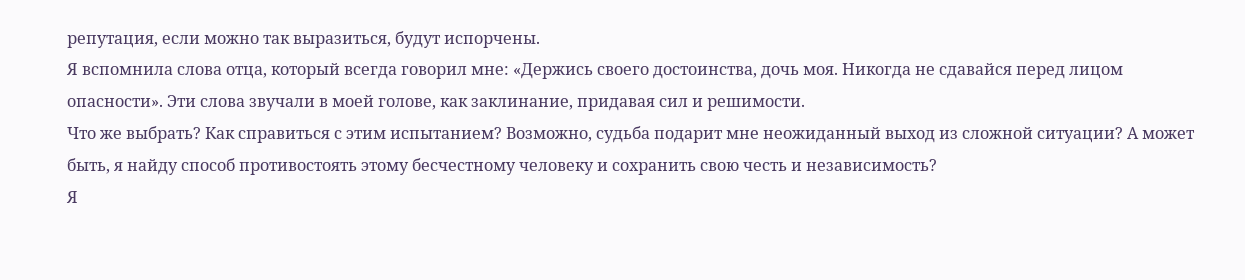репутация, если можно так выразиться, будут испорчены.
Я вспомнила слова отца, который всегда говорил мне: «Держись своего достоинства, дочь моя. Никогда не сдавайся перед лицом опасности». Эти слова звучали в моей голове, как заклинание, придавая сил и решимости.
Что же выбрать? Как справиться с этим испытанием? Возможно, судьба подарит мне неожиданный выход из сложной ситуации? А может быть, я найду способ противостоять этому бесчестному человеку и сохранить свою честь и независимость?
Я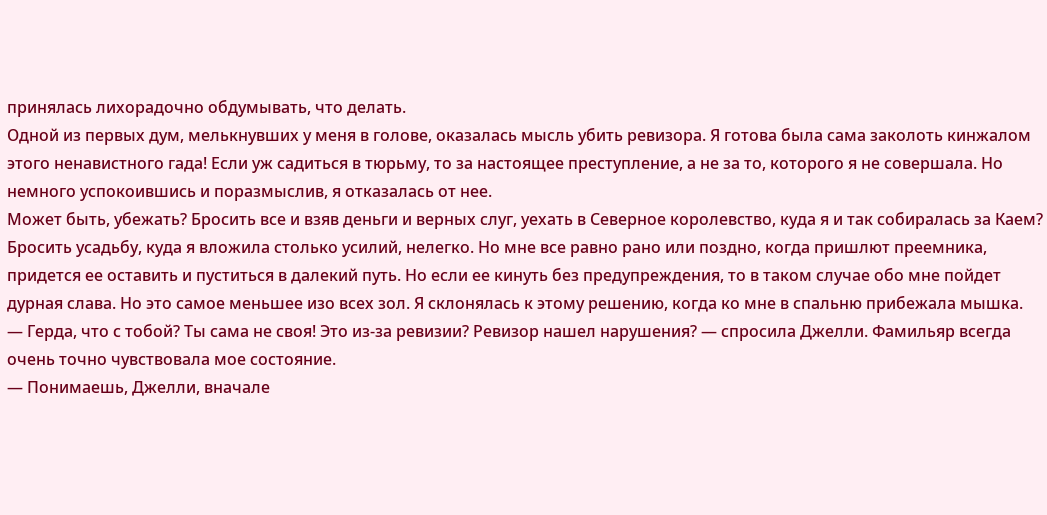принялась лихорадочно обдумывать, что делать.
Одной из первых дум, мелькнувших у меня в голове, оказалась мысль убить ревизора. Я готова была сама заколоть кинжалом этого ненавистного гада! Если уж садиться в тюрьму, то за настоящее преступление, а не за то, которого я не совершала. Но немного успокоившись и поразмыслив, я отказалась от нее.
Может быть, убежать? Бросить все и взяв деньги и верных слуг, уехать в Северное королевство, куда я и так собиралась за Каем? Бросить усадьбу, куда я вложила столько усилий, нелегко. Но мне все равно рано или поздно, когда пришлют преемника, придется ее оставить и пуститься в далекий путь. Но если ее кинуть без предупреждения, то в таком случае обо мне пойдет дурная слава. Но это самое меньшее изо всех зол. Я склонялась к этому решению, когда ко мне в спальню прибежала мышка.
— Герда, что с тобой? Ты сама не своя! Это из-за ревизии? Ревизор нашел нарушения? — спросила Джелли. Фамильяр всегда очень точно чувствовала мое состояние.
— Понимаешь, Джелли, вначале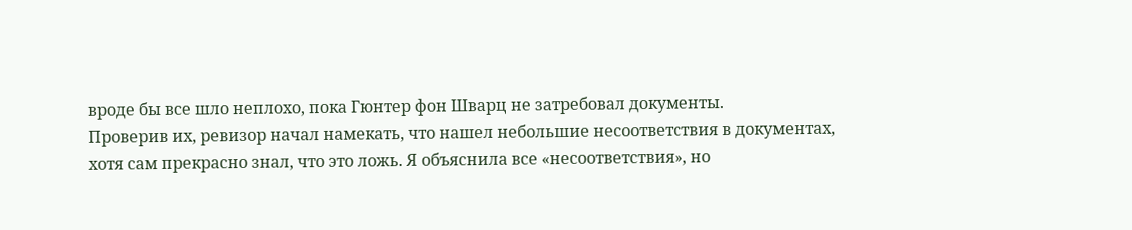вроде бы все шло неплохо, пока Гюнтер фон Шварц не затребовал документы.
Проверив их, ревизор начал намекать, что нашел небольшие несоответствия в документах, хотя сам прекрасно знал, что это ложь. Я объяснила все «несоответствия», но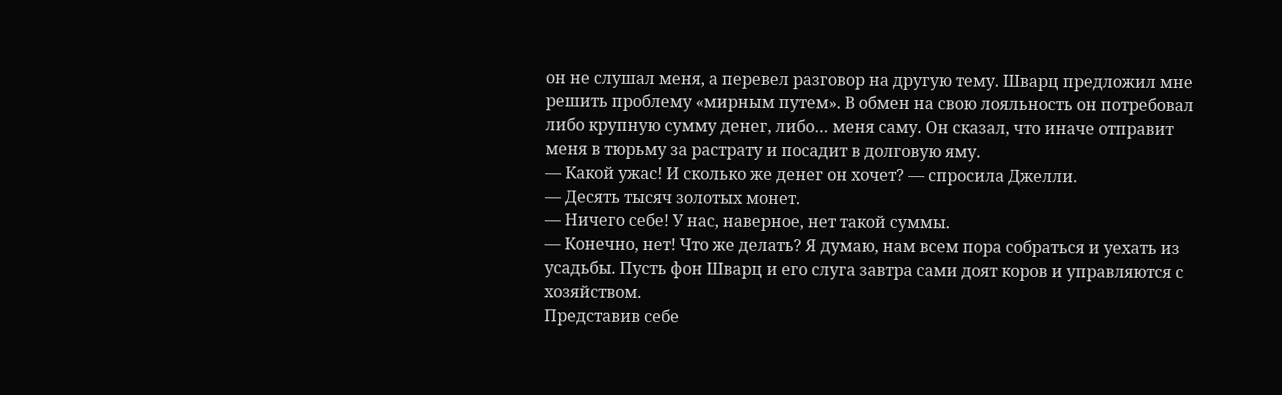он не слушал меня, а перевел разговор на другую тему. Шварц предложил мне решить проблему «мирным путем». В обмен на свою лояльность он потребовал либо крупную сумму денег, либо… меня саму. Он сказал, что иначе отправит меня в тюрьму за растрату и посадит в долговую яму.
— Какой ужас! И сколько же денег он хочет? — спросила Джелли.
— Десять тысяч золотых монет.
— Ничего себе! У нас, наверное, нет такой суммы.
— Конечно, нет! Что же делать? Я думаю, нам всем пора собраться и уехать из усадьбы. Пусть фон Шварц и его слуга завтра сами доят коров и управляются с хозяйством.
Представив себе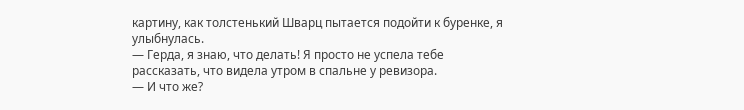картину, как толстенький Шварц пытается подойти к буренке, я улыбнулась.
— Герда, я знаю, что делать! Я просто не успела тебе рассказать, что видела утром в спальне у ревизора.
— И что же?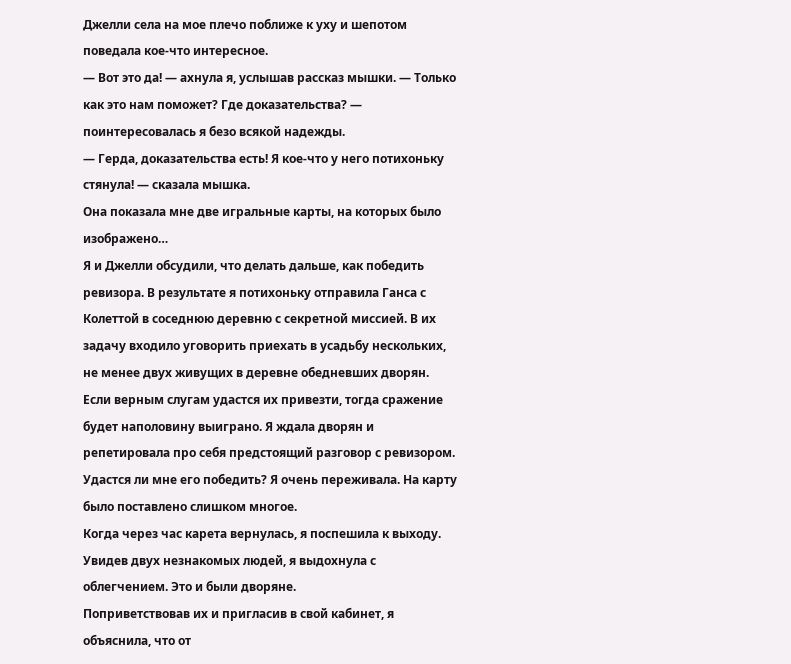Джелли села на мое плечо поближе к уху и шепотом поведала кое-что интересное.
— Вот это да! — ахнула я, услышав рассказ мышки. — Только как это нам поможет? Где доказательства? — поинтересовалась я безо всякой надежды.
— Герда, доказательства есть! Я кое-что у него потихоньку стянула! — сказала мышка.
Она показала мне две игральные карты, на которых было изображено…
Я и Джелли обсудили, что делать дальше, как победить ревизора. В результате я потихоньку отправила Ганса с Колеттой в соседнюю деревню с секретной миссией. В их задачу входило уговорить приехать в усадьбу нескольких, не менее двух живущих в деревне обедневших дворян.
Если верным слугам удастся их привезти, тогда сражение будет наполовину выиграно. Я ждала дворян и репетировала про себя предстоящий разговор с ревизором. Удастся ли мне его победить? Я очень переживала. На карту было поставлено слишком многое.
Когда через час карета вернулась, я поспешила к выходу. Увидев двух незнакомых людей, я выдохнула с облегчением. Это и были дворяне.
Поприветствовав их и пригласив в свой кабинет, я объяснила, что от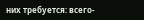них требуется: всего-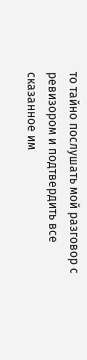то тайно послушать мой разговор с ревизором и подтвердить все сказанное им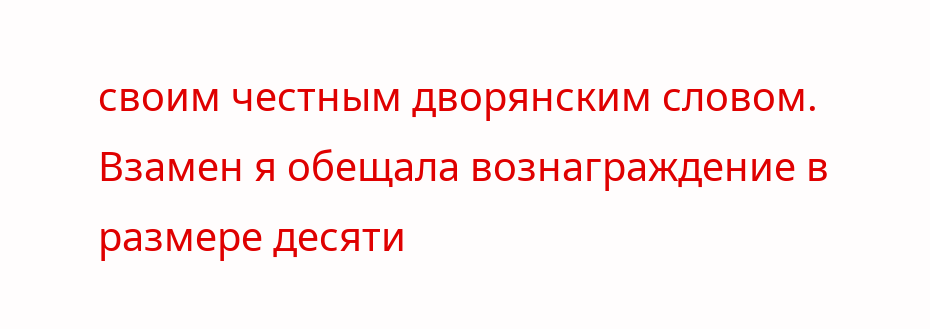своим честным дворянским словом. Взамен я обещала вознаграждение в размере десяти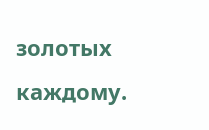золотых каждому.